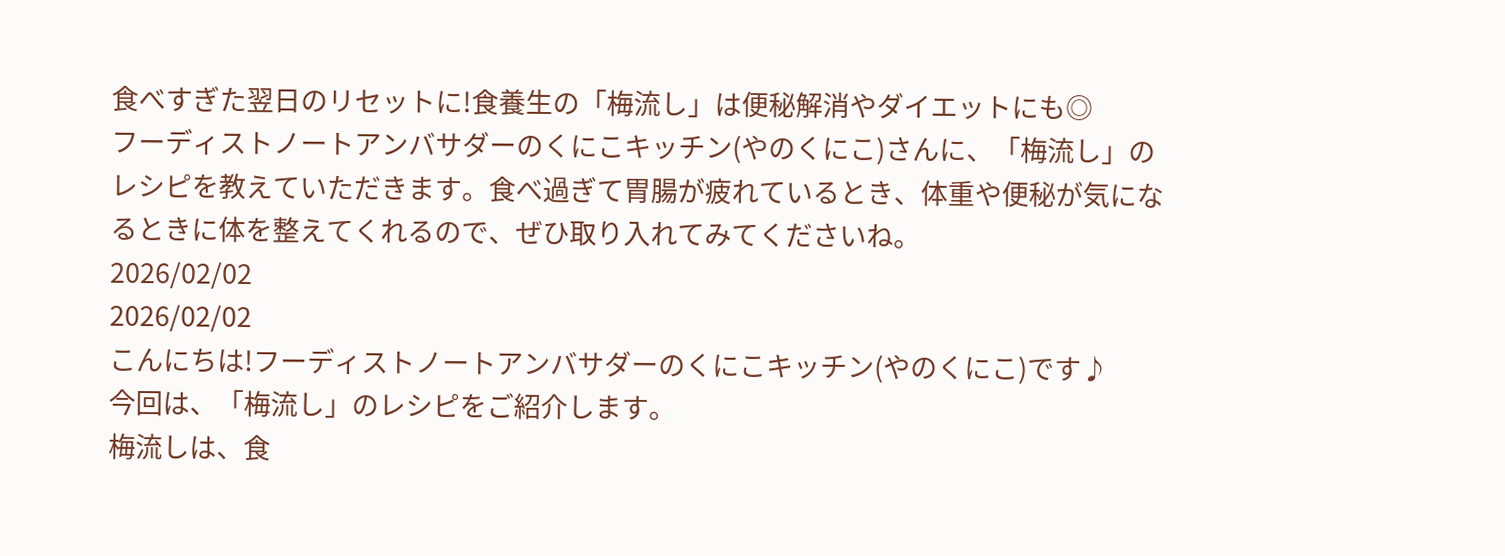食べすぎた翌日のリセットに!食養生の「梅流し」は便秘解消やダイエットにも◎
フーディストノートアンバサダーのくにこキッチン(やのくにこ)さんに、「梅流し」のレシピを教えていただきます。食べ過ぎて胃腸が疲れているとき、体重や便秘が気になるときに体を整えてくれるので、ぜひ取り入れてみてくださいね。
2026/02/02
2026/02/02
こんにちは!フーディストノートアンバサダーのくにこキッチン(やのくにこ)です♪
今回は、「梅流し」のレシピをご紹介します。
梅流しは、食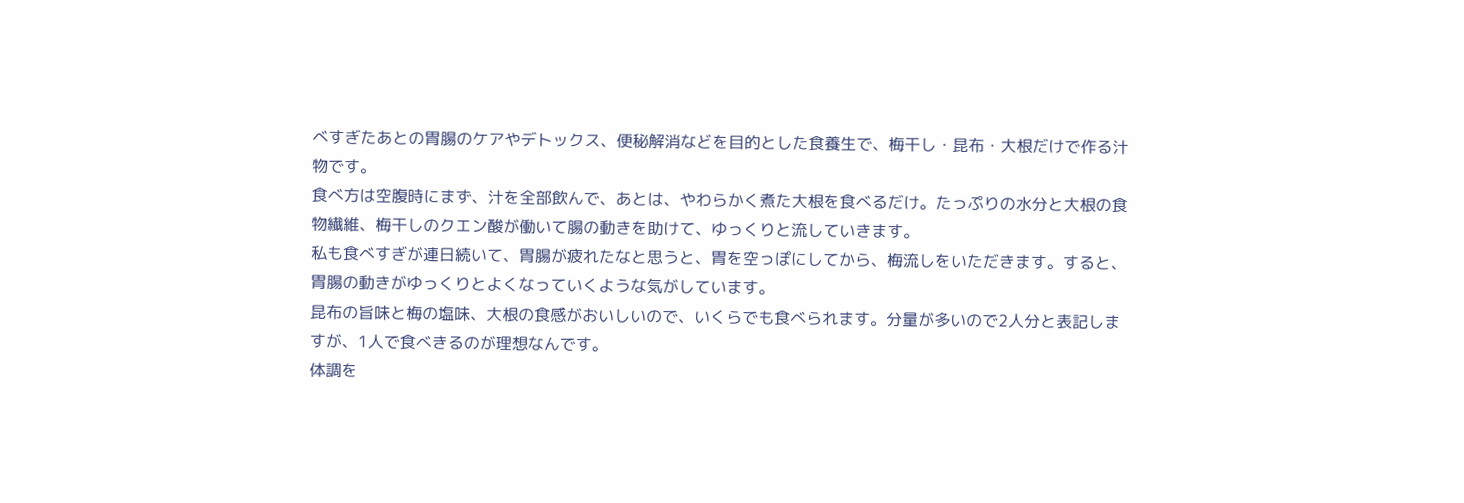べすぎたあとの胃腸のケアやデトックス、便秘解消などを目的とした食養生で、梅干し・昆布・大根だけで作る汁物です。
食べ方は空腹時にまず、汁を全部飲んで、あとは、やわらかく煮た大根を食べるだけ。たっぷりの水分と大根の食物繊維、梅干しのクエン酸が働いて腸の動きを助けて、ゆっくりと流していきます。
私も食べすぎが連日続いて、胃腸が疲れたなと思うと、胃を空っぽにしてから、梅流しをいただきます。すると、胃腸の動きがゆっくりとよくなっていくような気がしています。
昆布の旨味と梅の塩味、大根の食感がおいしいので、いくらでも食べられます。分量が多いので2人分と表記しますが、1人で食べきるのが理想なんです。
体調を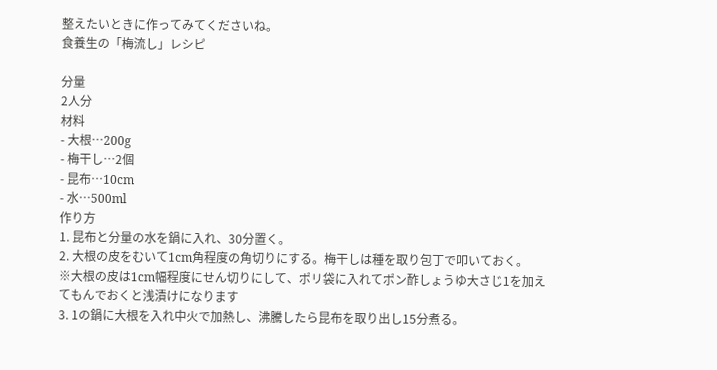整えたいときに作ってみてくださいね。
食養生の「梅流し」レシピ

分量
2人分
材料
- 大根…200g
- 梅干し…2個
- 昆布…10cm
- 水…500ml
作り方
1. 昆布と分量の水を鍋に入れ、30分置く。
2. 大根の皮をむいて1cm角程度の角切りにする。梅干しは種を取り包丁で叩いておく。
※大根の皮は1cm幅程度にせん切りにして、ポリ袋に入れてポン酢しょうゆ大さじ1を加えてもんでおくと浅漬けになります
3. 1の鍋に大根を入れ中火で加熱し、沸騰したら昆布を取り出し15分煮る。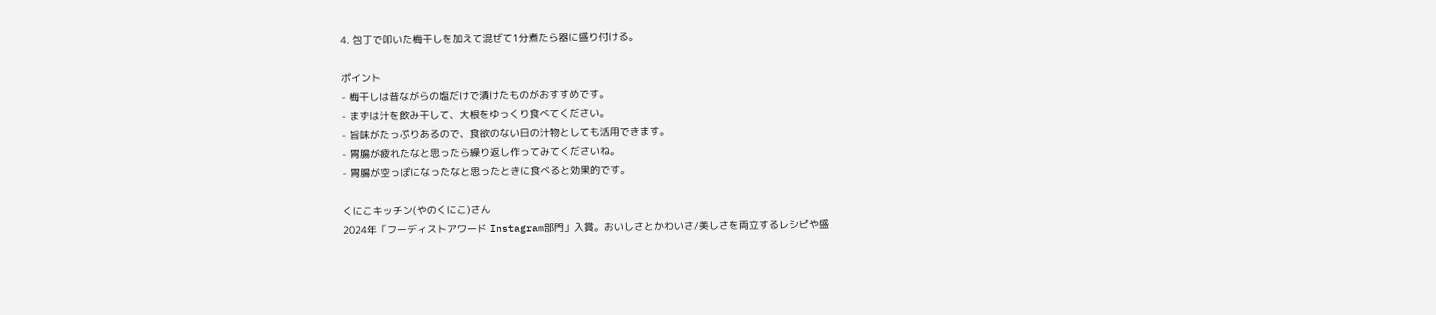4. 包丁で叩いた梅干しを加えて混ぜて1分煮たら器に盛り付ける。

ポイント
- 梅干しは昔ながらの塩だけで漬けたものがおすすめです。
- まずは汁を飲み干して、大根をゆっくり食べてください。
- 旨味がたっぷりあるので、食欲のない日の汁物としても活用できます。
- 胃腸が疲れたなと思ったら繰り返し作ってみてくださいね。
- 胃腸が空っぽになったなと思ったときに食べると効果的です。

くにこキッチン(やのくにこ)さん
2024年「フーディストアワード Instagram部門」入賞。おいしさとかわいさ/美しさを両立するレシピや盛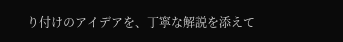り付けのアイデアを、丁寧な解説を添えて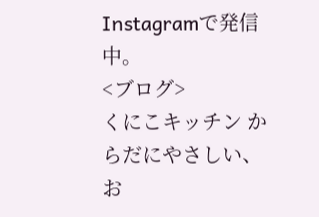Instagramで発信中。
<ブログ>
くにこキッチン からだにやさしい、お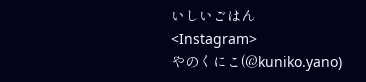いしいごはん
<Instagram>
やのくにこ(@kuniko.yano)